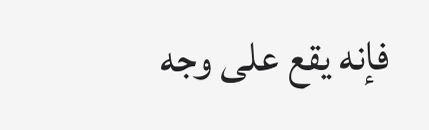فإنه يقع على وجه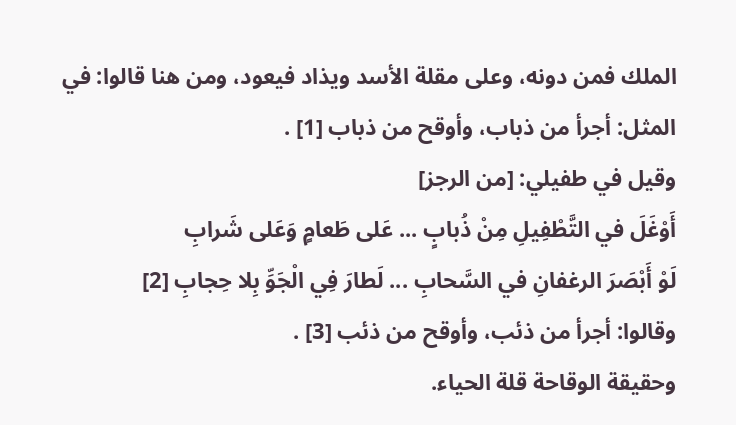الملك فمن دونه، وعلى مقلة الأسد ويذاد فيعود، ومن هنا قالوا: في المثل: أجرأ من ذباب، وأوقح من ذباب [1] .
وقيل في طفيلي: [من الرجز]
أَوْغَلَ في التَّطْفِيلِ مِنْ ذُبابٍ ... عَلى طَعامٍ وَعَلى شَرابِ
لَوْ أَبْصَرَ الرغفانِ في السَّحابِ ... لَطارَ فِي الْجَوِّ بِلا حِجابِ [2]
وقالوا: أجرأ من ذئب، وأوقح من ذئب [3] .
وحقيقة الوقاحة قلة الحياء.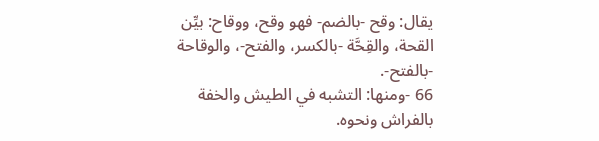يقال: وقح -بالضم- فهو وقح، ووقاح: بيِّن القحة، والقِحَّة -بالكسر، والفتح-، والوقاحة -بالفتح-.
66 -ومنها: التشبه في الطيش والخفة بالفراش ونحوه.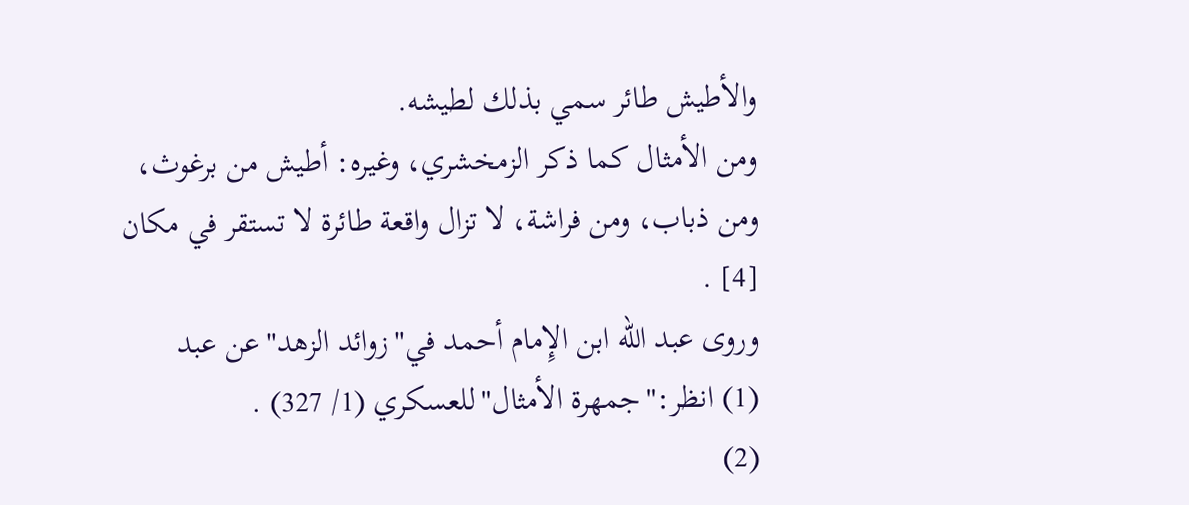والأطيش طائر سمي بذلك لطيشه.
ومن الأمثال كما ذكر الزمخشري، وغيره: أطيش من برغوث، ومن ذباب، ومن فراشة، لا تزال واقعة طائرة لا تستقر في مكان [4] .
وروى عبد الله ابن الإِمام أحمد في"زوائد الزهد"عن عبد
(1) انظر:"جمهرة الأمثال"للعسكري (1/ 327) .
(2)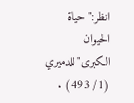انظر:"حياة الحيوان الكبرى"للدميري (1/ 493) .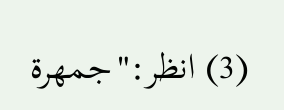(3) انظر:"جمهرة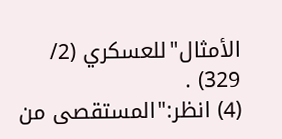الأمثال"للعسكري (2/ 329) .
(4) انظر:"المستقصى من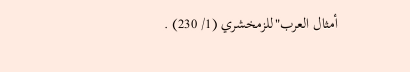أمثال العرب"للزمخشري (1/ 230) .